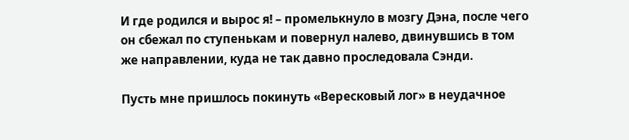И где родился и вырос я! – промелькнуло в мозгу Дэна, после чего он сбежал по ступенькам и повернул налево, двинувшись в том же направлении, куда не так давно проследовала Сэнди.

Пусть мне пришлось покинуть «Вересковый лог» в неудачное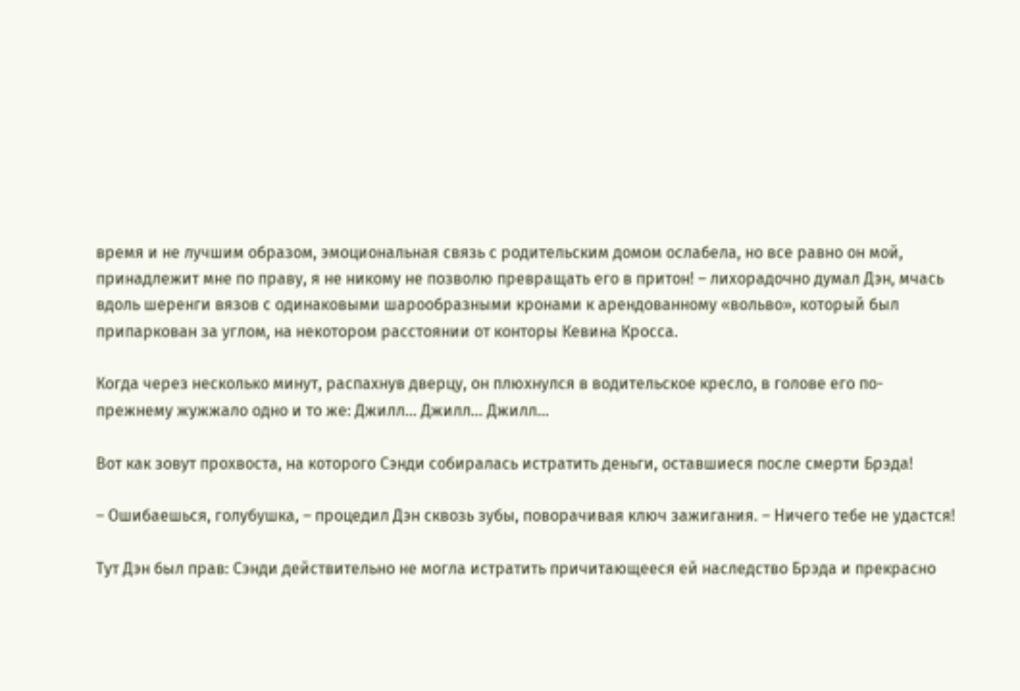время и не лучшим образом, эмоциональная связь с родительским домом ослабела, но все равно он мой, принадлежит мне по праву, я не никому не позволю превращать его в притон! – лихорадочно думал Дэн, мчась вдоль шеренги вязов с одинаковыми шарообразными кронами к арендованному «вольво», который был припаркован за углом, на некотором расстоянии от конторы Кевина Кросса.

Когда через несколько минут, распахнув дверцу, он плюхнулся в водительское кресло, в голове его по-прежнему жужжало одно и то же: Джилл… Джилл… Джилл…

Вот как зовут прохвоста, на которого Сэнди собиралась истратить деньги, оставшиеся после смерти Брэда!

– Ошибаешься, голубушка, – процедил Дэн сквозь зубы, поворачивая ключ зажигания. – Ничего тебе не удастся!

Тут Дэн был прав: Сэнди действительно не могла истратить причитающееся ей наследство Брэда и прекрасно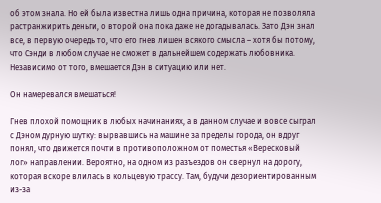об этом знала. Но ей была известна лишь одна причина, которая не позволяла растранжирить деньги, о второй она пока даже не догадывалась. Зато Дэн знал все, в первую очередь то, что его гнев лишен всякого смысла – хотя бы потому, что Сэнди в любом случае не сможет в дальнейшем содержать любовника. Независимо от того, вмешается Дэн в ситуацию или нет.

Он намеревался вмешаться!

Гнев плохой помощник в любых начинаниях, а в данном случае и вовсе сыграл с Дэном дурную шутку: вырвавшись на машине за пределы города, он вдруг понял, что движется почти в противоположном от поместья «Вересковый лог» направлении. Вероятно, на одном из разъездов он свернул на дорогу, которая вскоре влилась в кольцевую трассу. Там, будучи дезориентированным из-за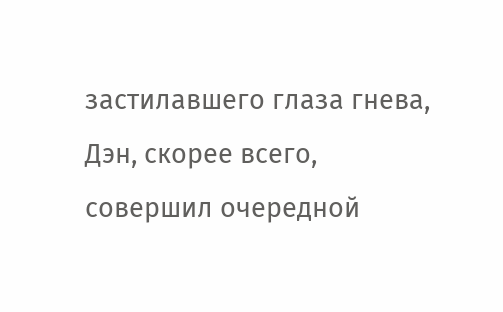застилавшего глаза гнева, Дэн, скорее всего, совершил очередной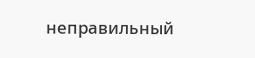неправильный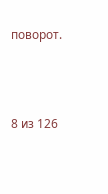поворот.



8 из 126